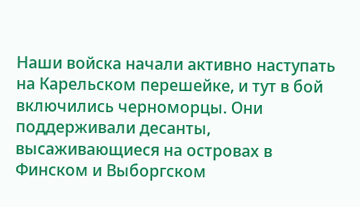Наши войска начали активно наступать на Карельском перешейке, и тут в бой включились черноморцы. Они поддерживали десанты, высаживающиеся на островах в Финском и Выборгском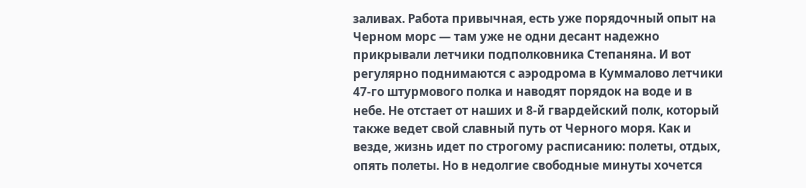заливах. Работа привычная, есть уже порядочный опыт на Черном морс — там уже не одни десант надежно прикрывали летчики подполковника Степаняна. И вот регулярно поднимаются с аэродрома в Куммалово летчики 47-го штурмового полка и наводят порядок на воде и в небе. Не отстает от наших и 8-й гвардейский полк, который также ведет свой славный путь от Черного моря. Как и везде, жизнь идет по строгому расписанию: полеты, отдых, опять полеты. Но в недолгие свободные минуты хочется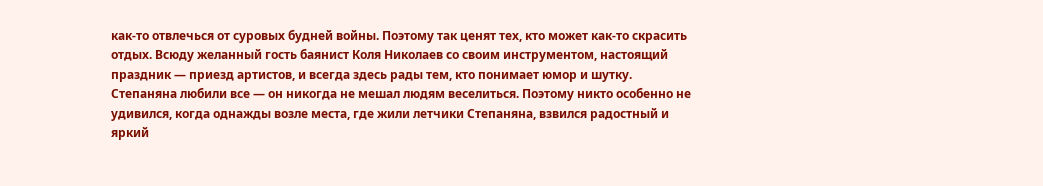как-то отвлечься от суровых будней войны. Поэтому так ценят тех, кто может как-то скрасить отдых. Всюду желанный гость баянист Коля Николаев со своим инструментом, настоящий праздник — приезд артистов, и всегда здесь рады тем, кто понимает юмор и шутку. Степаняна любили все — он никогда не мешал людям веселиться. Поэтому никто особенно не удивился, когда однажды возле места, где жили летчики Степаняна, взвился радостный и яркий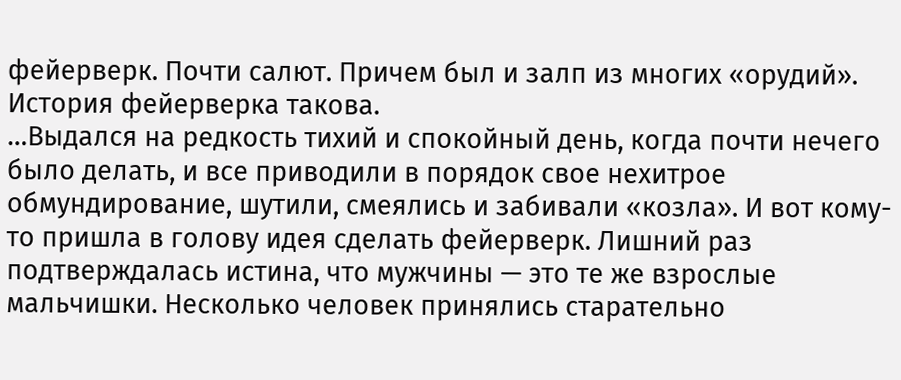фейерверк. Почти салют. Причем был и залп из многих «орудий». История фейерверка такова.
…Выдался на редкость тихий и спокойный день, когда почти нечего было делать, и все приводили в порядок свое нехитрое обмундирование, шутили, смеялись и забивали «козла». И вот кому-то пришла в голову идея сделать фейерверк. Лишний раз подтверждалась истина, что мужчины — это те же взрослые мальчишки. Несколько человек принялись старательно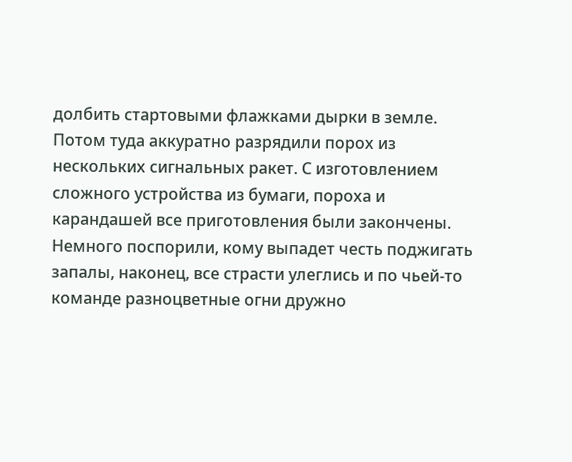долбить стартовыми флажками дырки в земле. Потом туда аккуратно разрядили порох из нескольких сигнальных ракет. С изготовлением сложного устройства из бумаги, пороха и карандашей все приготовления были закончены. Немного поспорили, кому выпадет честь поджигать запалы, наконец, все страсти улеглись и по чьей-то команде разноцветные огни дружно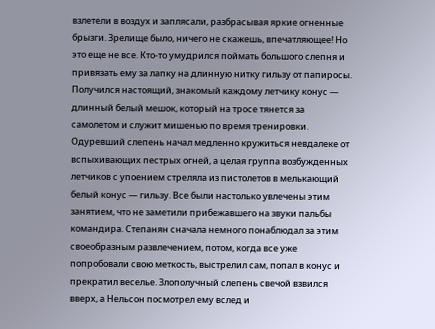взлетели в воздух и заплясали, разбрасывая яркие огненные брызги. Зрелище было, ничего не скажешь, впечатляющее! Но это еще не все. Кто-то умудрился поймать большого слепня и привязать ему за лапку на длинную нитку гильзу от папиросы. Получился настоящий, знакомый каждому летчику конус — длинный белый мешок, который на тросе тянется за самолетом и служит мишенью по время тренировки. Одуревший слепень начал медленно кружиться невдалеке от вспыхивающих пестрых огней, а целая группа возбужденных летчиков с упоением стреляла из пистолетов в мелькающий белый конус — гильзу. Все были настолько увлечены этим занятием, что не заметили прибежавшего на звуки пальбы командира. Степанян сначала немного понаблюдал за этим своеобразным развлечением, потом, когда все уже попробовали свою меткость, выстрелил сам, попал в конус и прекратил веселье. Злополучный слепень свечой взвился вверх, а Нельсон посмотрел ему вслед и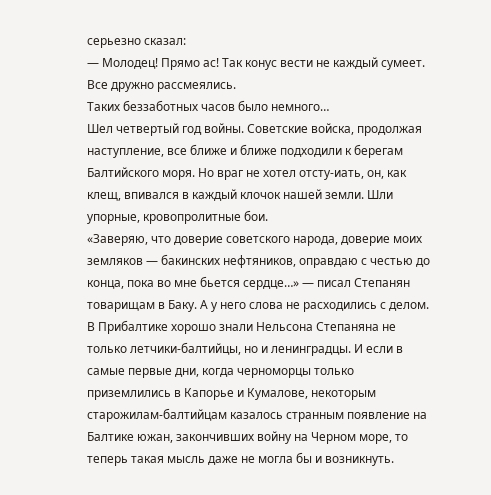серьезно сказал:
— Молодец! Прямо ас! Так конус вести не каждый сумеет.
Все дружно рассмеялись.
Таких беззаботных часов было немного…
Шел четвертый год войны. Советские войска, продолжая наступление, все ближе и ближе подходили к берегам Балтийского моря. Но враг не хотел отсту-иать, он, как клещ, впивался в каждый клочок нашей земли. Шли упорные, кровопролитные бои.
«Заверяю, что доверие советского народа, доверие моих земляков — бакинских нефтяников, оправдаю с честью до конца, пока во мне бьется сердце…» — писал Степанян товарищам в Баку. А у него слова не расходились с делом. В Прибалтике хорошо знали Нельсона Степаняна не только летчики-балтийцы, но и ленинградцы. И если в самые первые дни, когда черноморцы только приземлились в Капорье и Кумалове, некоторым старожилам-балтийцам казалось странным появление на Балтике южан, закончивших войну на Черном море, то теперь такая мысль даже не могла бы и возникнуть.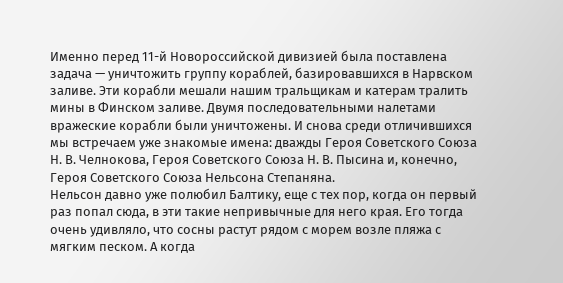Именно перед 11-й Новороссийской дивизией была поставлена задача — уничтожить группу кораблей, базировавшихся в Нарвском заливе. Эти корабли мешали нашим тральщикам и катерам тралить мины в Финском заливе. Двумя последовательными налетами вражеские корабли были уничтожены. И снова среди отличившихся мы встречаем уже знакомые имена: дважды Героя Советского Союза Н. В. Челнокова, Героя Советского Союза Н. В. Пысина и, конечно, Героя Советского Союза Нельсона Степаняна.
Нельсон давно уже полюбил Балтику, еще с тех пор, когда он первый раз попал сюда, в эти такие непривычные для него края. Его тогда очень удивляло, что сосны растут рядом с морем возле пляжа с мягким песком. А когда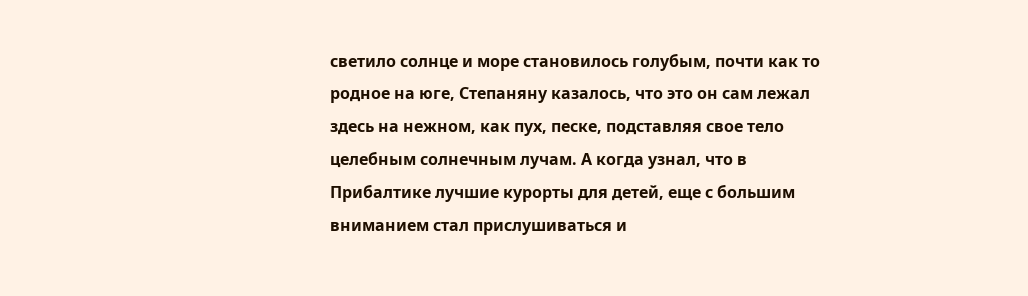светило солнце и море становилось голубым, почти как то родное на юге, Степаняну казалось, что это он сам лежал здесь на нежном, как пух, песке, подставляя свое тело целебным солнечным лучам. А когда узнал, что в Прибалтике лучшие курорты для детей, еще с большим вниманием стал прислушиваться и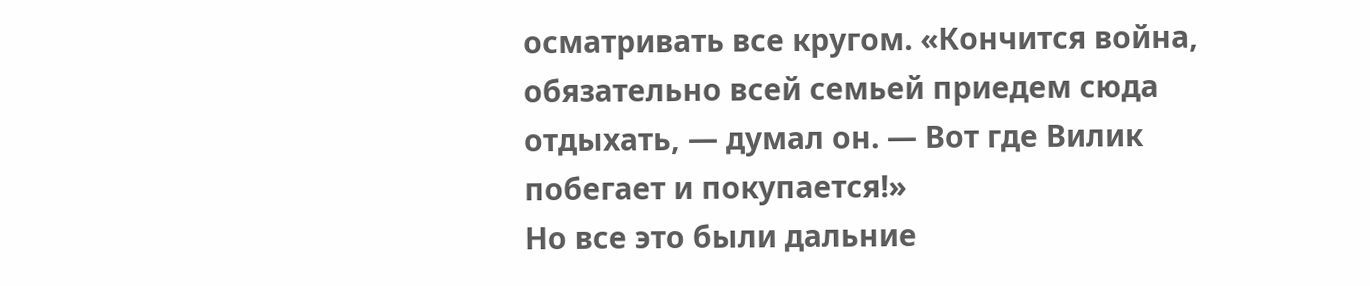осматривать все кругом. «Кончится война, обязательно всей семьей приедем сюда отдыхать, — думал он. — Вот где Вилик побегает и покупается!»
Но все это были дальние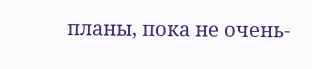планы, пока не очень-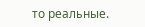то реальные.